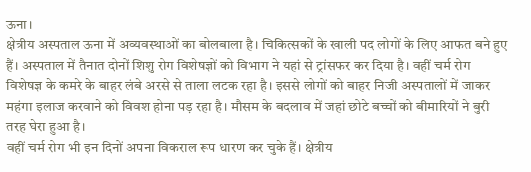ऊना।
क्षेत्रीय अस्पताल ऊना में अव्यवस्थाओं का बोलबाला है। चिकित्सकों के खाली पद लोगों के लिए आफत बने हुए हैं। अस्पताल में तैनात दोनों शिशु रोग विशेषज्ञों को विभाग ने यहां से ट्रांसफर कर दिया है। वहीं चर्म रोग विशेषज्ञ के कमरे के बाहर लंबे अरसे से ताला लटक रहा है। इससे लोगों को बाहर निजी अस्पतालों में जाकर महंगा इलाज करवाने को विवश होना पड़ रहा है। मौसम के बदलाव में जहां छोटे बच्चों को बीमारियों ने बुरी तरह घेरा हुआ है।
वहीं चर्म रोग भी इन दिनों अपना विकराल रूप धारण कर चुके हैं। क्षेत्रीय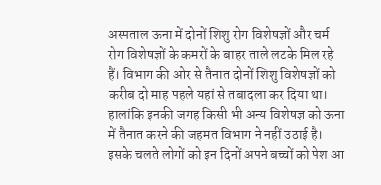अस्पताल ऊना में दोनों शिशु रोग विशेषज्ञों और चर्म रोग विशेषज्ञों के कमरों के बाहर ताले लटके मिल रहे हैं। विभाग की ओर से तैनात दोनों शिशु विशेषज्ञों को करीब दो माह पहले यहां से तबादला कर दिया था। हालांकि इनकी जगह किसी भी अन्य विशेषज्ञ को ऊना में तैनात करने की जहमत विभाग ने नहीं उठाई है। इसके चलते लोगों को इन दिनों अपने बच्चों को पेश आ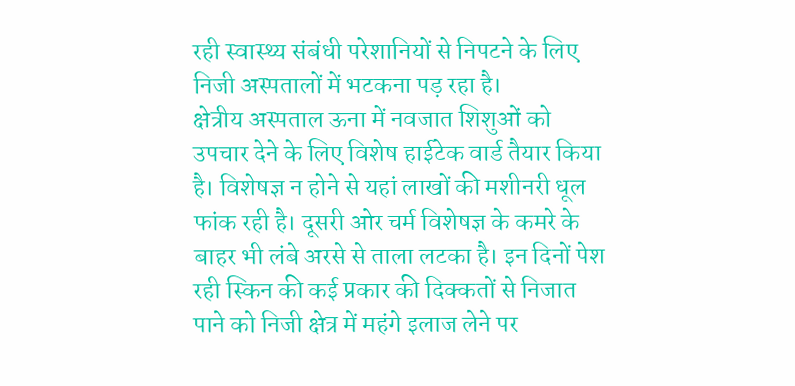रही स्वास्थ्य संबंधी परेशानियों से निपटने के लिए निजी अस्पतालों में भटकना पड़ रहा है।
क्षेत्रीय अस्पताल ऊना में नवजात शिशुओं को उपचार देने के लिए विशेष हाईटेक वार्ड तैयार किया है। विशेषज्ञ न होने से यहां लाखों की मशीनरी धूल फांक रही है। दूसरी ओर चर्म विशेषज्ञ के कमरे के बाहर भी लंबे अरसे से ताला लटका है। इन दिनों पेश रही स्किन की कई प्रकार की दिक्कतों से निजात पाने को निजी क्षेत्र में महंगे इलाज लेने पर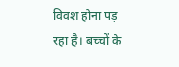विवश होना पड़ रहा है। बच्चों के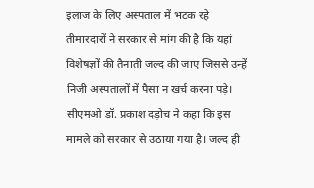इलाज के लिए अस्पताल में भटक रहे तीमारदारों ने सरकार से मांग की है कि यहां विशेषज्ञों की तैनाती जल्द की जाए जिससे उन्हें निजी अस्पतालों में पैसा न खर्च करना पड़े। सीएमओ डॉ. प्रकाश दड़ोच ने कहा कि इस मामले को सरकार से उठाया गया है। जल्द ही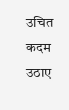उचित कदम उठाए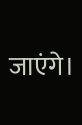जाएंगे।